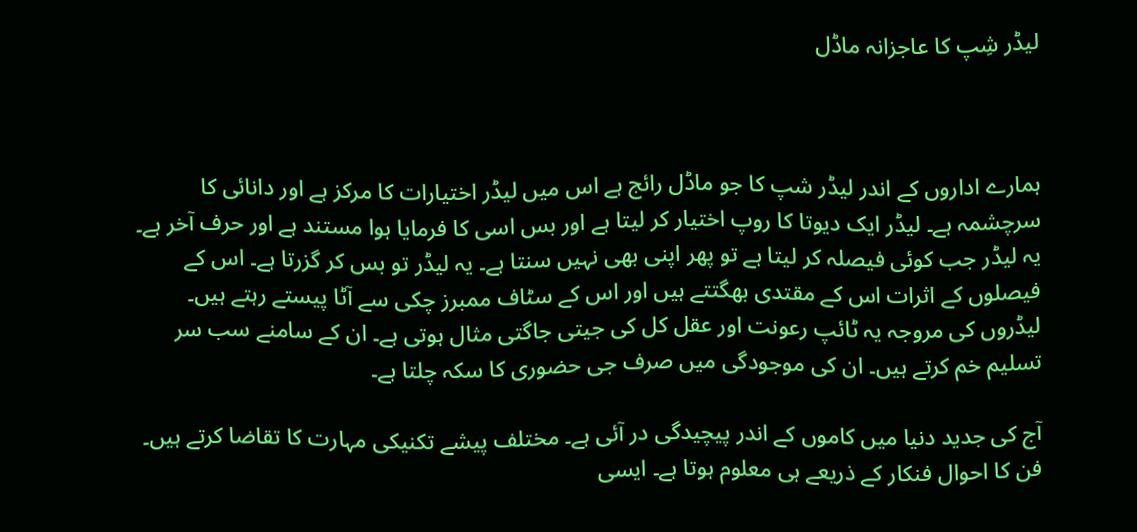لیڈر شِپ کا عاجزانہ ماڈل



ہمارے اداروں کے اندر لیڈر شپ کا جو ماڈل رائج ہے اس میں لیڈر اختیارات کا مرکز ہے اور دانائی کا سرچشمہ ہے۔ لیڈر ایک دیوتا کا روپ اختیار کر لیتا ہے اور بس اسی کا فرمایا ہوا مستند ہے اور حرف آخر ہے۔ یہ لیڈر جب کوئی فیصلہ کر لیتا ہے تو پھر اپنی بھی نہیں سنتا ہے۔ یہ لیڈر تو بس کر گزرتا ہے۔ اس کے فیصلوں کے اثرات اس کے مقتدی بھگتتے ہیں اور اس کے سٹاف ممبرز چکی سے آٹا پیستے رہتے ہیں۔ لیڈروں کی مروجہ یہ ٹائپ رعونت اور عقل کل کی جیتی جاگتی مثال ہوتی ہے۔ ان کے سامنے سب سر تسلیم خم کرتے ہیں۔ ان کی موجودگی میں صرف جی حضوری کا سکہ چلتا ہے۔

آج کی جدید دنیا میں کاموں کے اندر پیچیدگی در آئی ہے۔ مختلف پیشے تکنیکی مہارت کا تقاضا کرتے ہیں۔ فن کا احوال فنکار کے ذریعے ہی معلوم ہوتا ہے۔ ایسی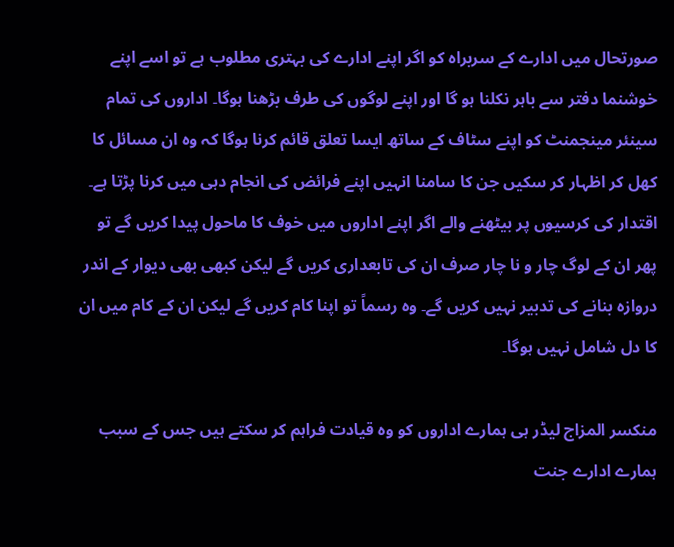صورتحال میں ادارے کے سربراہ کو اگر اپنے ادارے کی بہتری مطلوب ہے تو اسے اپنے خوشنما دفتر سے باہر نکلنا ہو گا اور اپنے لوگوں کی طرف بڑھنا ہوگا۔ اداروں کی تمام سینئر مینجمنٹ کو اپنے سٹاف کے ساتھ ایسا تعلق قائم کرنا ہوگا کہ وہ ان مسائل کا کھل کر اظہار کر سکیں جن کا سامنا انہیں اپنے فرائض کی انجام دہی میں کرنا پڑتا ہے۔ اقتدار کی کرسیوں پر بیٹھنے والے اگر اپنے اداروں میں خوف کا ماحول پیدا کریں گے تو پھر ان کے لوگ چار و نا چار صرف ان کی تابعداری کریں گے لیکن کبھی بھی دیوار کے اندر دروازہ بنانے کی تدبیر نہیں کریں گے۔ وہ رسماً تو اپنا کام کریں گے لیکن ان کے کام میں ان کا دل شامل نہیں ہوگا۔

منکسر المزاج لیڈر ہی ہمارے اداروں کو وہ قیادت فراہم کر سکتے ہیں جس کے سبب ہمارے ادارے جنت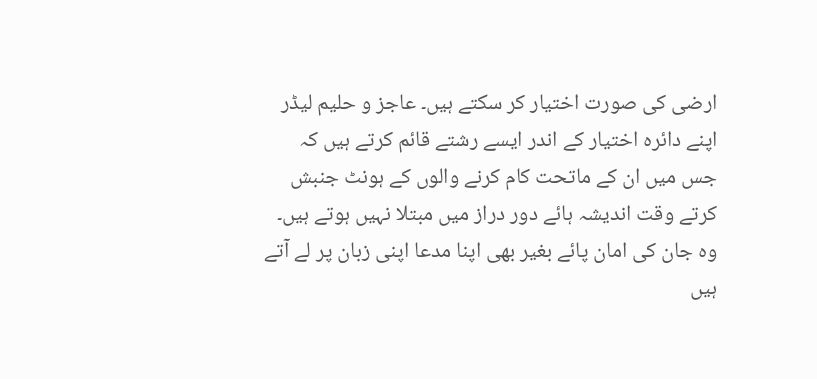ارضی کی صورت اختیار کر سکتے ہیں۔ عاجز و حلیم لیڈر اپنے دائرہ اختیار کے اندر ایسے رشتے قائم کرتے ہیں کہ جس میں ان کے ماتحت کام کرنے والوں کے ہونٹ جنبش کرتے وقت اندیشہ ہائے دور دراز میں مبتلا نہیں ہوتے ہیں۔ وہ جان کی امان پائے بغیر بھی اپنا مدعا اپنی زبان پر لے آتے ہیں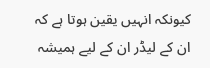کیونکہ انہیں یقین ہوتا ہے کہ ان کے لیڈر ان کے لیے ہمیشہ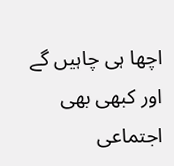اچھا ہی چاہیں گے اور کبھی بھی اجتماعی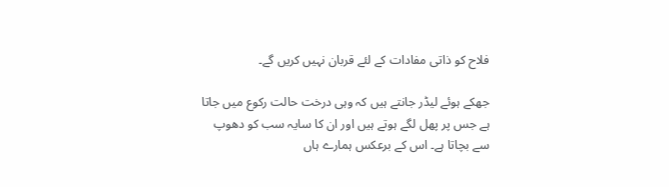فلاح کو ذاتی مفادات کے لئے قربان نہیں کریں گے۔

جھکے ہوئے لیڈر جانتے ہیں کہ وہی درخت حالت رکوع میں جاتا ہے جس پر پھل لگے ہوتے ہیں اور ان کا سایہ سب کو دھوپ سے بچاتا ہے۔ اس کے برعکس ہمارے ہاں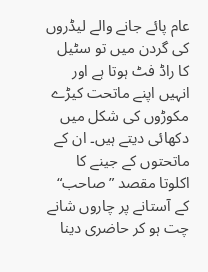عام پائے جانے والے لیڈروں کی گردن میں تو سٹیل کا راڈ فٹ ہوتا ہے اور انہیں اپنے ماتحت کیڑے مکوڑوں کی شکل میں دکھائی دیتے ہیں۔ ان کے ماتحتوں کے جینے کا اکلوتا مقصد ”صاحب“ کے آستانے پر چاروں شانے چت ہو کر حاضری دینا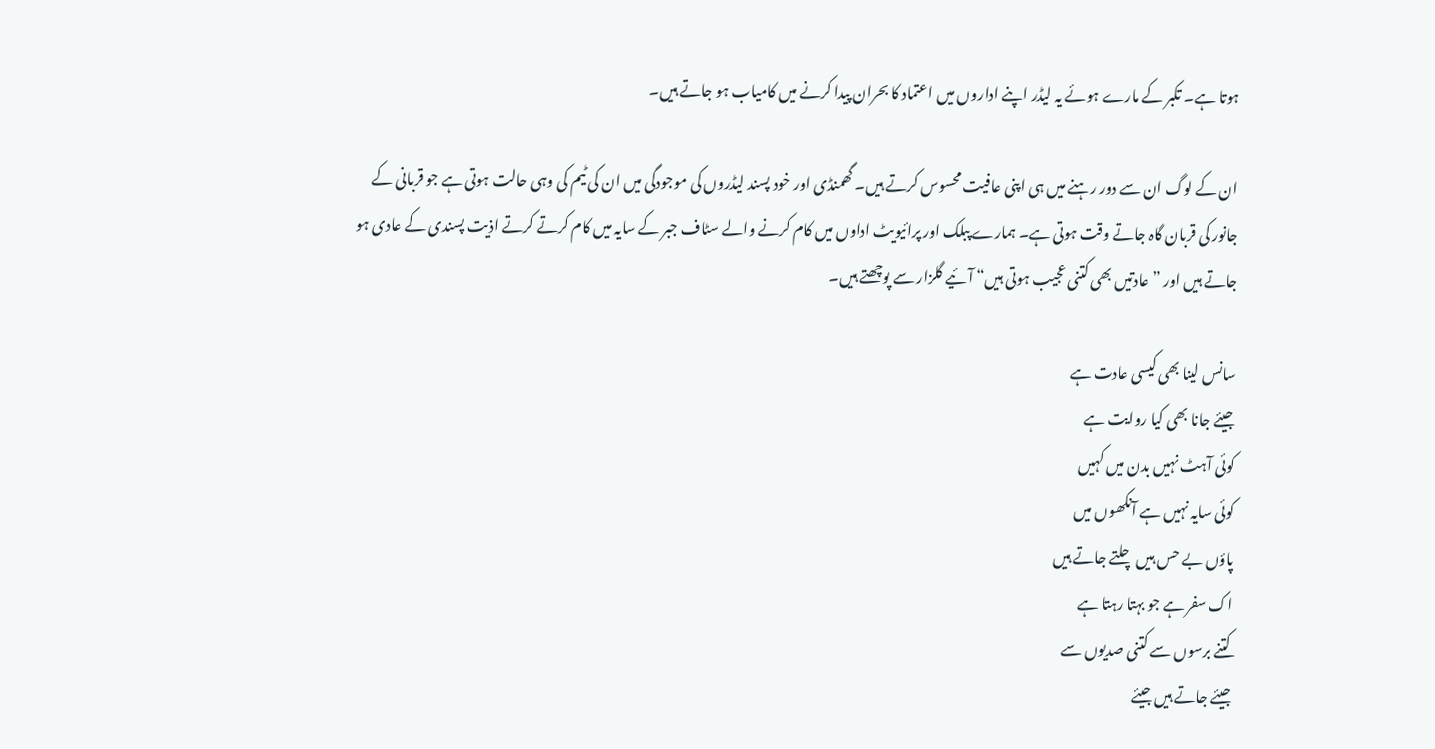ہوتا ہے۔ تکبر کے مارے ہوئے یہ لیڈر اپنے اداروں میں اعتماد کا بحران پیدا کرنے میں کامیاب ہو جاتے ہیں۔

ان کے لوگ ان سے دور رہنے میں ہی اپنی عافیت محسوس کرتے ہیں۔ گھمنڈی اور خود پسند لیڈروں کی موجودگی میں ان کی ٹیم کی وہی حالت ہوتی ہے جو قربانی کے جانور کی قربان گاہ جاتے وقت ہوتی ہے۔ ہمارے پبلک اور پرائیویٹ اداوں میں کام کرنے والے سٹاف جبر کے سایہ میں کام کرتے کرتے اذیت پسندی کے عادی ہو جاتے ہیں اور ”عادتیں بھی کتنی عجیب ہوتی ہیں“ آئیے گلزار سے پوچھتے ہیں۔

سانس لینا بھی کیسی عادت ہے
جیئے جانا بھی کیا روایت ہے
کوئی آہٹ نہیں بدن میں کہیں
کوئی سایہ نہیں ہے آنکھوں میں
پاؤں بے حس ہیں چلتے جاتے ہیں
اک سفر ہے جو بہتا رہتا ہے
کتنے برسوں سے کتنی صدیوں سے
جیئے جاتے ہیں جیئے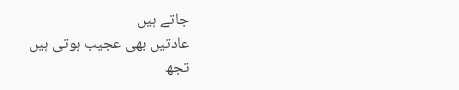جاتے ہیں
عادتیں بھی عجیب ہوتی ہیں
تجھ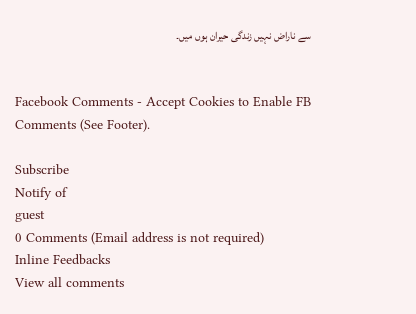سے ناراض نہیں زندگی حیران ہوں میں۔


Facebook Comments - Accept Cookies to Enable FB Comments (See Footer).

Subscribe
Notify of
guest
0 Comments (Email address is not required)
Inline Feedbacks
View all comments